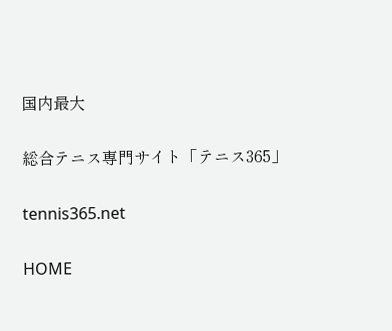国内最大

総合テニス専門サイト「テニス365」

tennis365.net

HOME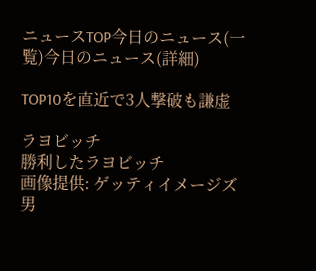ニュースTOP今日のニュース(一覧)今日のニュース(詳細)

TOP10を直近で3人撃破も謙虚

ラヨビッチ
勝利したラヨビッチ
画像提供: ゲッティイメージズ
男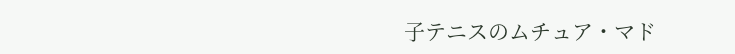子テニスのムチュア・マド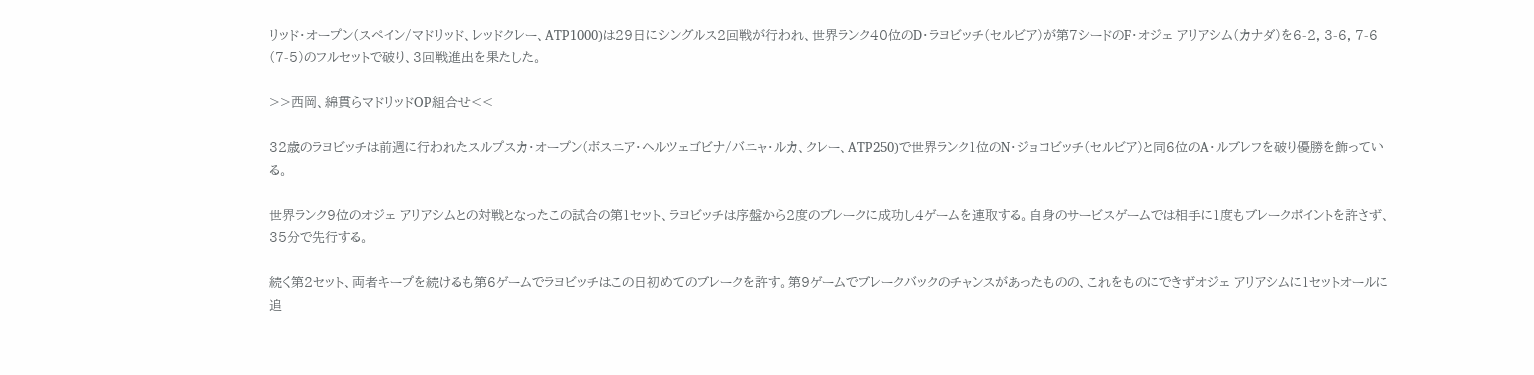リッド・オープン(スペイン/マドリッド、レッドクレー、ATP1000)は29日にシングルス2回戦が行われ、世界ランク40位のD・ラヨビッチ(セルビア)が第7シードのF・オジェ アリアシム(カナダ)を6-2, 3-6, 7-6 (7-5)のフルセットで破り、3回戦進出を果たした。

>>西岡、綿貫らマドリッドOP組合せ<<

32歳のラヨビッチは前週に行われたスルプスカ・オープン(ボスニア・ヘルツェゴビナ/バニャ・ルカ、クレー、ATP250)で世界ランク1位のN・ジョコビッチ(セルビア)と同6位のA・ルブレフを破り優勝を飾っている。

世界ランク9位のオジェ アリアシムとの対戦となったこの試合の第1セット、ラヨビッチは序盤から2度のブレークに成功し4ゲームを連取する。自身のサービスゲームでは相手に1度もブレークポイントを許さず、35分で先行する。

続く第2セット、両者キープを続けるも第6ゲームでラヨビッチはこの日初めてのブレークを許す。第9ゲームでブレークバックのチャンスがあったものの、これをものにできずオジェ アリアシムに1セットオールに追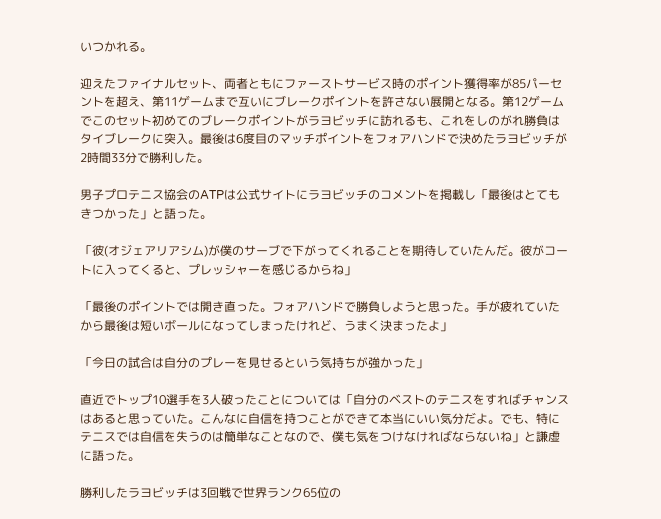いつかれる。

迎えたファイナルセット、両者ともにファーストサービス時のポイント獲得率が85パーセントを超え、第11ゲームまで互いにブレークポイントを許さない展開となる。第12ゲームでこのセット初めてのブレークポイントがラヨビッチに訪れるも、これをしのがれ勝負はタイブレークに突入。最後は6度目のマッチポイントをフォアハンドで決めたラヨビッチが2時間33分で勝利した。

男子プロテニス協会のATPは公式サイトにラヨビッチのコメントを掲載し「最後はとてもきつかった」と語った。

「彼(オジェアリアシム)が僕のサーブで下がってくれることを期待していたんだ。彼がコートに入ってくると、プレッシャーを感じるからね」

「最後のポイントでは開き直った。フォアハンドで勝負しようと思った。手が疲れていたから最後は短いボールになってしまったけれど、うまく決まったよ」

「今日の試合は自分のプレーを見せるという気持ちが強かった」

直近でトップ10選手を3人破ったことについては「自分のベストのテニスをすればチャンスはあると思っていた。こんなに自信を持つことができて本当にいい気分だよ。でも、特にテニスでは自信を失うのは簡単なことなので、僕も気をつけなければならないね」と謙虚に語った。

勝利したラヨビッチは3回戦で世界ランク65位の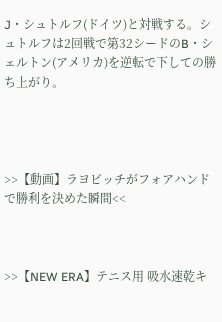J・シュトルフ(ドイツ)と対戦する。シュトルフは2回戦で第32シードのB・シェルトン(アメリカ)を逆転で下しての勝ち上がり。




>>【動画】ラヨビッチがフォアハンドで勝利を決めた瞬間<<



>>【NEW ERA】テニス用 吸水速乾キ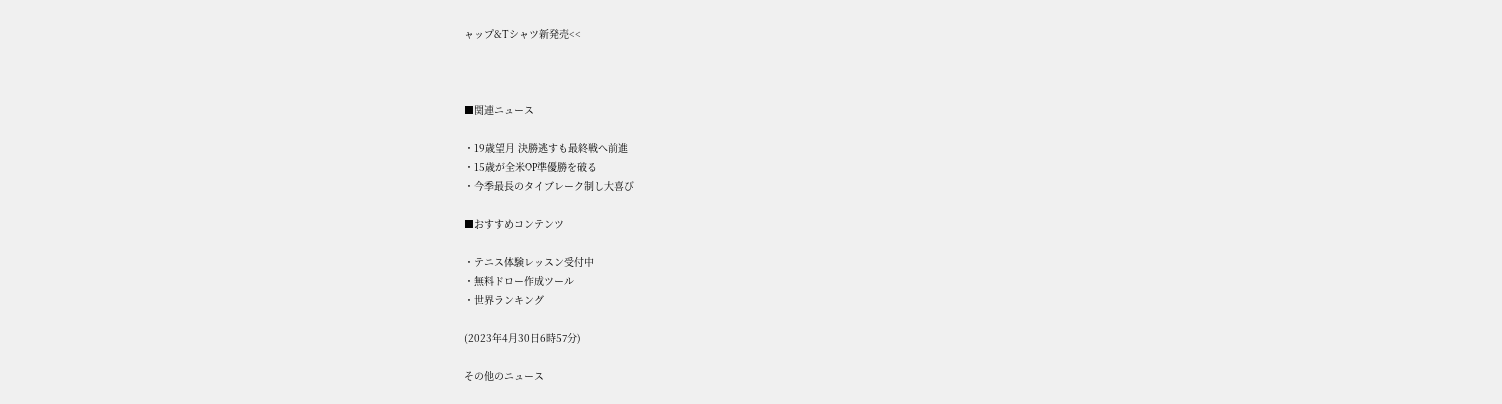ャップ&Tシャツ新発売<<



■関連ニュース

・19歳望月 決勝逃すも最終戦へ前進
・15歳が全米OP準優勝を破る
・今季最長のタイブレーク制し大喜び

■おすすめコンテンツ

・テニス体験レッスン受付中
・無料ドロー作成ツール
・世界ランキング

(2023年4月30日6時57分)

その他のニュース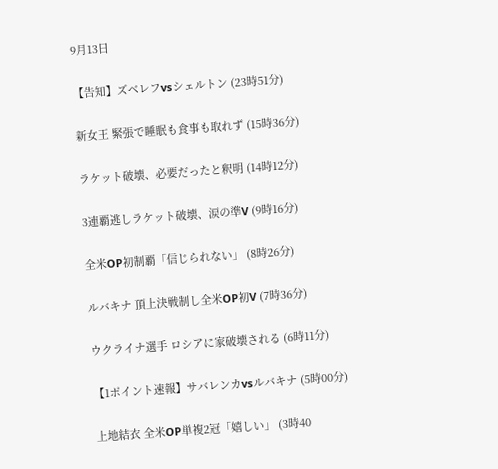9月13日

【告知】ズベレフvsシェルトン (23時51分)

新女王 緊張で睡眠も食事も取れず (15時36分)

ラケット破壊、必要だったと釈明 (14時12分)

3連覇逃しラケット破壊、涙の準V (9時16分)

全米OP初制覇「信じられない」 (8時26分)

ルバキナ 頂上決戦制し全米OP初V (7時36分)

ウクライナ選手 ロシアに家破壊される (6時11分)

【1ポイント速報】サバレンカvsルバキナ (5時00分)

上地結衣 全米OP単複2冠「嬉しい」 (3時40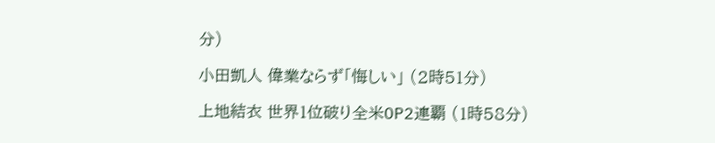分)

小田凱人 偉業ならず「悔しい」 (2時51分)

上地結衣 世界1位破り全米OP2連覇 (1時58分)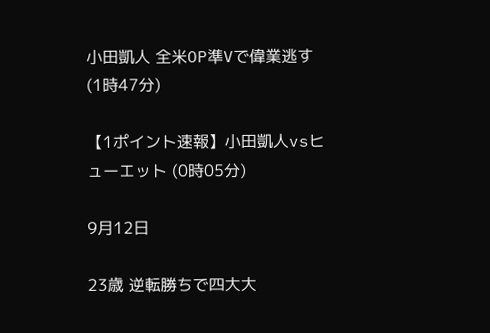小田凱人 全米OP準Vで偉業逃す (1時47分)

【1ポイント速報】小田凱人vsヒューエット (0時05分)

9月12日

23歳 逆転勝ちで四大大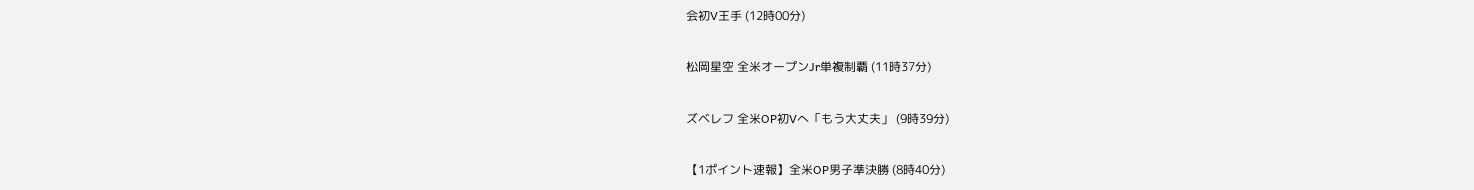会初V王手 (12時00分)

松岡星空 全米オープンJr単複制覇 (11時37分)

ズベレフ 全米OP初Vへ「もう大丈夫」 (9時39分)

【1ポイント速報】全米OP男子準決勝 (8時40分)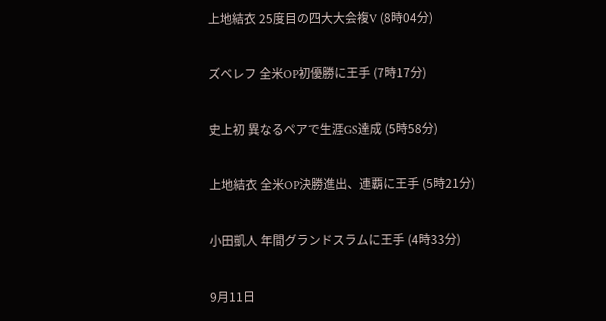上地結衣 25度目の四大大会複V (8時04分)

ズベレフ 全米OP初優勝に王手 (7時17分)

史上初 異なるペアで生涯GS達成 (5時58分)

上地結衣 全米OP決勝進出、連覇に王手 (5時21分)

小田凱人 年間グランドスラムに王手 (4時33分)

9月11日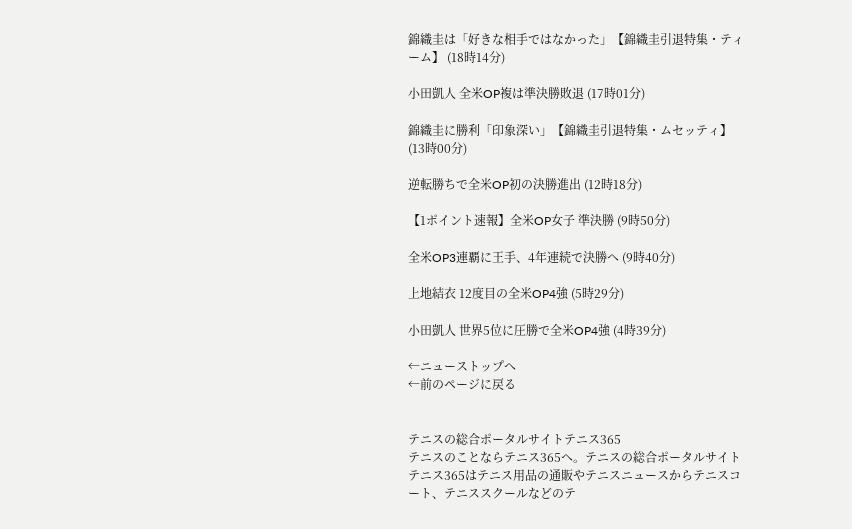錦織圭は「好きな相手ではなかった」【錦織圭引退特集・ティーム】 (18時14分)

小田凱人 全米OP複は準決勝敗退 (17時01分)

錦織圭に勝利「印象深い」【錦織圭引退特集・ムセッティ】 (13時00分)

逆転勝ちで全米OP初の決勝進出 (12時18分)

【1ポイント速報】全米OP女子 準決勝 (9時50分)

全米OP3連覇に王手、4年連続で決勝へ (9時40分)

上地結衣 12度目の全米OP4強 (5時29分)

小田凱人 世界5位に圧勝で全米OP4強 (4時39分)

←ニューストップへ
←前のページに戻る


テニスの総合ポータルサイトテニス365
テニスのことならテニス365へ。テニスの総合ポータルサイトテニス365はテニス用品の通販やテニスニュースからテニスコート、テニススクールなどのテ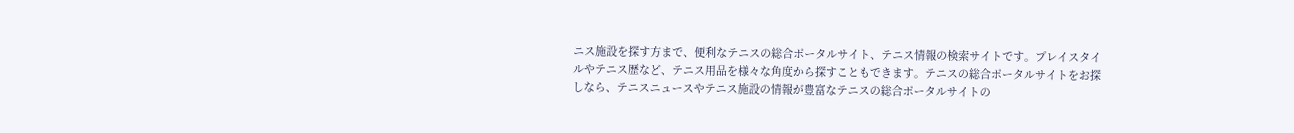ニス施設を探す方まで、便利なテニスの総合ポータルサイト、テニス情報の検索サイトです。プレイスタイルやテニス歴など、テニス用品を様々な角度から探すこともできます。テニスの総合ポータルサイトをお探しなら、テニスニュースやテニス施設の情報が豊富なテニスの総合ポータルサイトの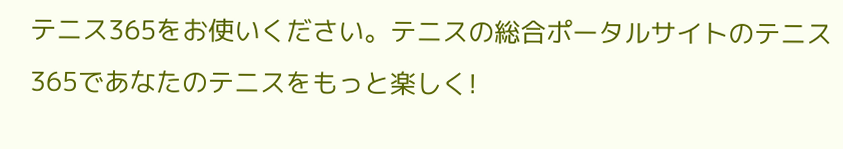テニス365をお使いください。テニスの総合ポータルサイトのテニス365であなたのテニスをもっと楽しく!